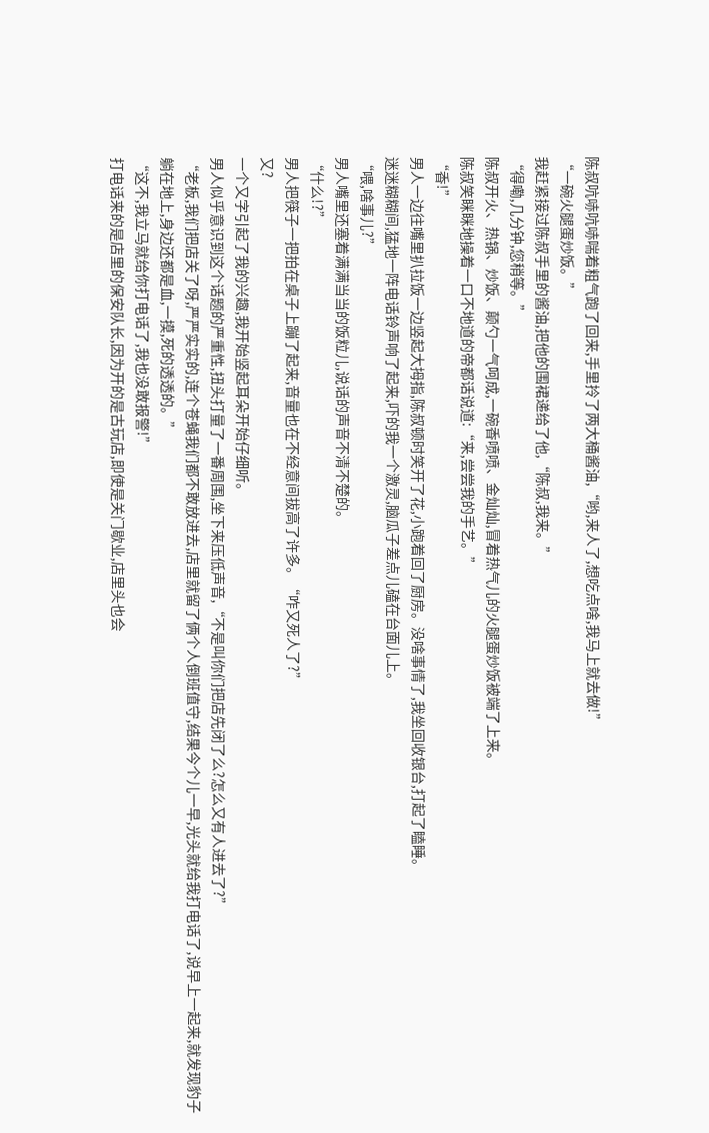陈叔吭哧吭哧喘着粗气跑了回来,手里拎了两大桶酱油,“哟,来人了,想吃点啥,我马上就去做!”
“一碗火腿蛋炒饭。”
我赶紧接过陈叔手里的酱油,把他的围裙递给了他,“陈叔,我来。”
“得嘞,几分钟,您稍等。”
陈叔开火、热锅、炒饭、颠勺一气呵成,一碗香喷喷、金灿灿,冒着热气儿的火腿蛋炒饭被端了上来。
陈叔笑眯眯地操着一口不地道的帝都话说道:“来,尝尝我的手艺。”
“香!”
男人一边往嘴里扒拉饭一边竖起大拇指,陈叔顿时笑开了花,小跑着回了厨房。没啥事情了,我坐回收银台,打起了瞌睡。
迷迷糊糊间,猛地一阵电话铃声响了起来,吓的我一个激灵,脑瓜子差点儿磕在台面儿上。
“喂,啥事儿?”
男人嘴里还塞着满满当当的饭粒儿,说话的声音不清不楚的。
“什么!?”
男人把筷子一把拍在桌子上蹦了起来,音量也在不经意间拔高了许多。“咋又死人了?”
又?
一个又字引起了我的兴趣,我开始竖起耳朵开始仔细听。
男人似乎意识到这个话题的严重性,扭头打量了一番周围,坐下来压低声音,“不是叫你们把店先闭了么?怎么又有人进去了?”
“老板,我们把店关了呀,严严实实的,连个苍蝇我们都不敢放进去,店里就留了俩个人倒班值守,结果今个儿一早,光头就给我打电话了,说早上一起来,就发现豹子躺在地上,身边还都是血,一摸,死的透透的。”
“这不,我立马就给你打电话了,我也没敢报警!”
打电话来的是店里的保安队长,因为开的是古玩店,即使是关门歇业,店里头也会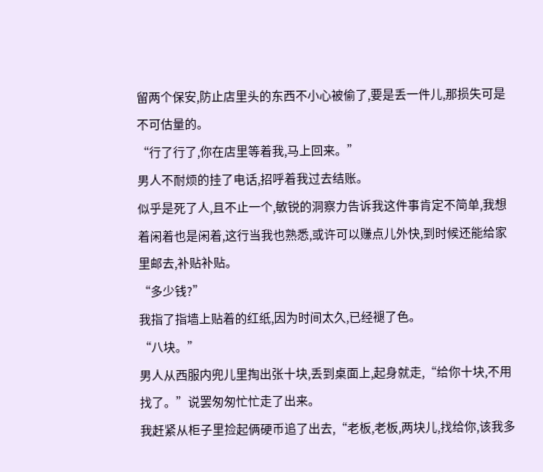留两个保安,防止店里头的东西不小心被偷了,要是丢一件儿,那损失可是不可估量的。
“行了行了,你在店里等着我,马上回来。”
男人不耐烦的挂了电话,招呼着我过去结账。
似乎是死了人,且不止一个,敏锐的洞察力告诉我这件事肯定不简单,我想着闲着也是闲着,这行当我也熟悉,或许可以赚点儿外快,到时候还能给家里邮去,补贴补贴。
“多少钱?”
我指了指墙上贴着的红纸,因为时间太久,已经褪了色。
“八块。”
男人从西服内兜儿里掏出张十块,丢到桌面上,起身就走,“给你十块,不用找了。”说罢匆匆忙忙走了出来。
我赶紧从柜子里捡起俩硬币追了出去,“老板,老板,两块儿,找给你,该我多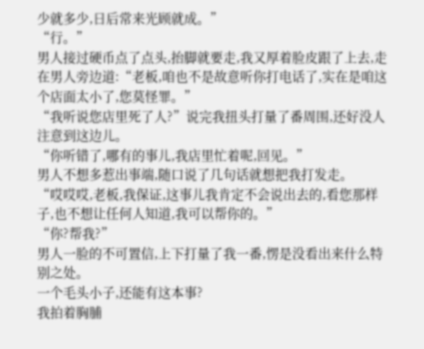少就多少,日后常来光顾就成。”
“行。”
男人接过硬币点了点头,抬脚就要走,我又厚着脸皮跟了上去,走在男人旁边道:“老板,咱也不是故意听你打电话了,实在是咱这个店面太小了,您莫怪罪。”
“我听说您店里死了人?”说完我扭头打量了番周围,还好没人注意到这边儿。
“你听错了,哪有的事儿,我店里忙着呢,回见。”
男人不想多惹出事端,随口说了几句话就想把我打发走。
“哎哎哎,老板,我保证,这事儿我肯定不会说出去的,看您那样子,也不想让任何人知道,我可以帮你的。”
“你?帮我?”
男人一脸的不可置信,上下打量了我一番,愣是没看出来什么特别之处。
一个毛头小子,还能有这本事?
我拍着胸脯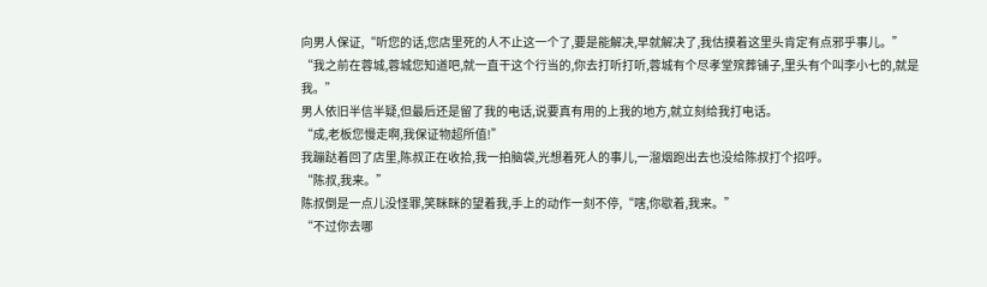向男人保证,“听您的话,您店里死的人不止这一个了,要是能解决,早就解决了,我估摸着这里头肯定有点邪乎事儿。”
“我之前在蓉城,蓉城您知道吧,就一直干这个行当的,你去打听打听,蓉城有个尽孝堂殡葬铺子,里头有个叫李小七的,就是我。”
男人依旧半信半疑,但最后还是留了我的电话,说要真有用的上我的地方,就立刻给我打电话。
“成,老板您慢走啊,我保证物超所值!”
我蹦跶着回了店里,陈叔正在收拾,我一拍脑袋,光想着死人的事儿,一溜烟跑出去也没给陈叔打个招呼。
“陈叔,我来。”
陈叔倒是一点儿没怪罪,笑眯眯的望着我,手上的动作一刻不停,“嗐,你歇着,我来。”
“不过你去哪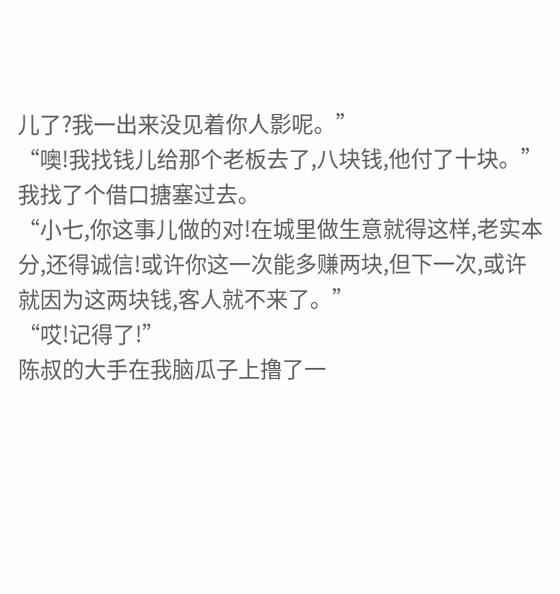儿了?我一出来没见着你人影呢。”
“噢!我找钱儿给那个老板去了,八块钱,他付了十块。”
我找了个借口搪塞过去。
“小七,你这事儿做的对!在城里做生意就得这样,老实本分,还得诚信!或许你这一次能多赚两块,但下一次,或许就因为这两块钱,客人就不来了。”
“哎!记得了!”
陈叔的大手在我脑瓜子上撸了一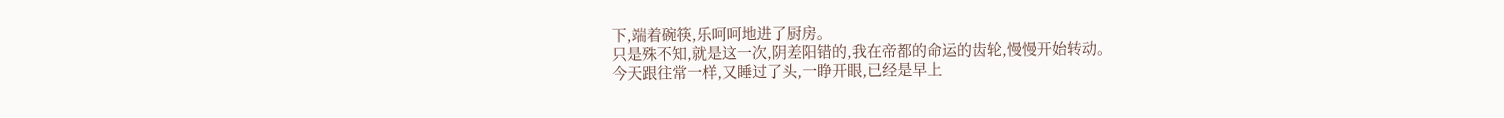下,端着碗筷,乐呵呵地进了厨房。
只是殊不知,就是这一次,阴差阳错的,我在帝都的命运的齿轮,慢慢开始转动。
今天跟往常一样,又睡过了头,一睁开眼,已经是早上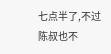七点半了,不过陈叔也不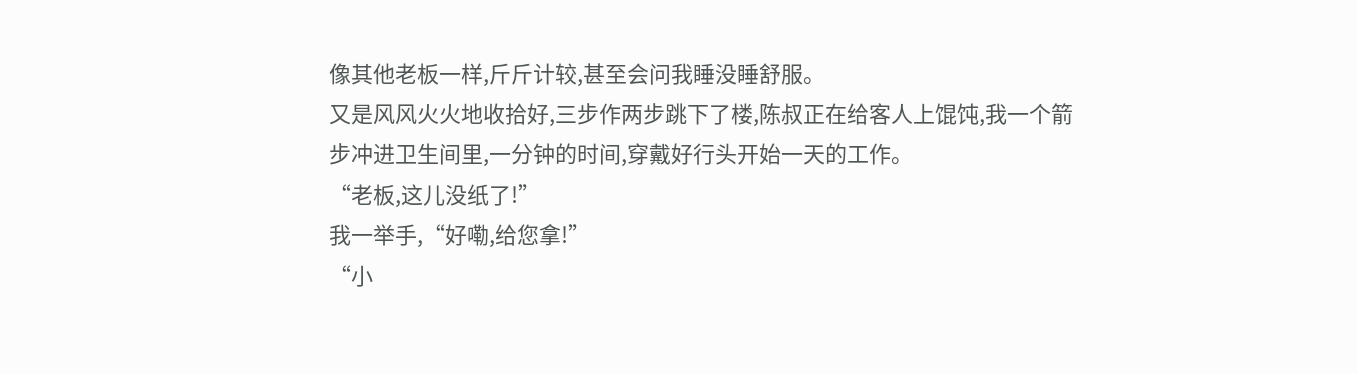像其他老板一样,斤斤计较,甚至会问我睡没睡舒服。
又是风风火火地收拾好,三步作两步跳下了楼,陈叔正在给客人上馄饨,我一个箭步冲进卫生间里,一分钟的时间,穿戴好行头开始一天的工作。
“老板,这儿没纸了!”
我一举手,“好嘞,给您拿!”
“小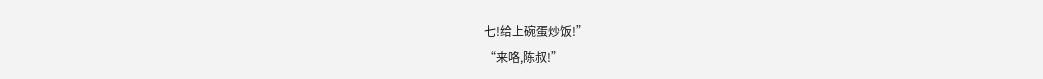七!给上碗蛋炒饭!”
“来咯,陈叔!”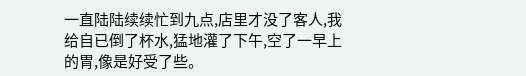一直陆陆续续忙到九点,店里才没了客人,我给自已倒了杯水,猛地灌了下午,空了一早上的胃,像是好受了些。